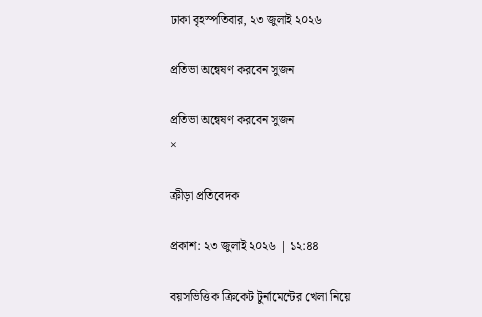ঢাকা বৃহস্পতিবার, ২৩ জুলাই ২০২৬

প্রতিভা অন্বেষণ করবেন সুজন

প্রতিভা অন্বেষণ করবেন সুজন
×

ক্রীড়া প্রতিবেদক

প্রকাশ: ২৩ জুলাই ২০২৬ | ১২:৪৪

বয়সভিত্তিক ক্রিকেট টুর্নামেন্টের খেলা নিয়ে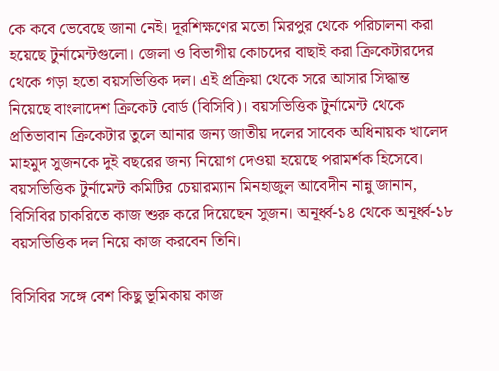কে কবে ভেবেছে জানা নেই। দূরশিক্ষণের মতো মিরপুর থেকে পরিচালনা করা হয়েছে টুর্নামেন্টগুলো। জেলা ও বিভাগীয় কোচদের বাছাই করা ক্রিকেটারদের থেকে গড়া হতো বয়সভিত্তিক দল। এই প্রক্রিয়া থেকে সরে আসার সিদ্ধান্ত নিয়েছে বাংলাদেশ ক্রিকেট বোর্ড (বিসিবি)। বয়সভিত্তিক টুর্নামেন্ট থেকে প্রতিভাবান ক্রিকেটার তুলে আনার জন্য জাতীয় দলের সাবেক অধিনায়ক খালেদ মাহমুদ সুজনকে দুই বছরের জন্য নিয়োগ দেওয়া হয়েছে পরামর্শক হিসেবে। বয়সভিত্তিক টুর্নামেন্ট কমিটির চেয়ারম্যান মিনহাজুল আবেদীন নান্নু জানান, বিসিবির চাকরিতে কাজ শুরু করে দিয়েছেন সুজন। অনূর্ধ্ব-১৪ থেকে অনূর্ধ্ব-১৮ বয়সভিত্তিক দল নিয়ে কাজ করবেন তিনি।

বিসিবির সঙ্গে বেশ কিছু ভূমিকায় কাজ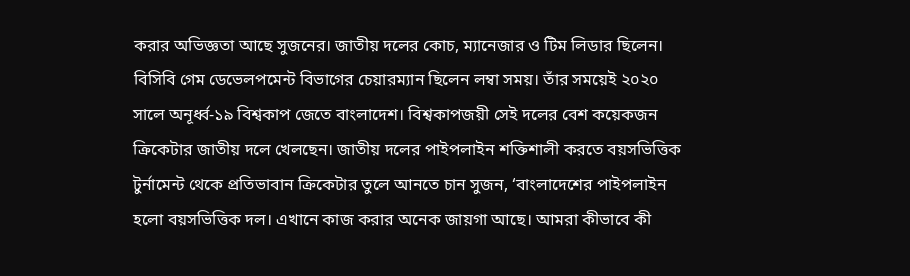করার অভিজ্ঞতা আছে সুজনের। জাতীয় দলের কোচ, ম্যানেজার ও টিম লিডার ছিলেন। বিসিবি গেম ডেভেলপমেন্ট বিভাগের চেয়ারম্যান ছিলেন লম্বা সময়। তাঁর সময়েই ২০২০ সালে অনূর্ধ্ব-১৯ বিশ্বকাপ জেতে বাংলাদেশ। বিশ্বকাপজয়ী সেই দলের বেশ কয়েকজন ক্রিকেটার জাতীয় দলে খেলছেন। জাতীয় দলের পাইপলাইন শক্তিশালী করতে বয়সভিত্তিক টুর্নামেন্ট থেকে প্রতিভাবান ক্রিকেটার তুলে আনতে চান সুজন, ‘বাংলাদেশের পাইপলাইন হলো বয়সভিত্তিক দল। এখানে কাজ করার অনেক জায়গা আছে। আমরা কীভাবে কী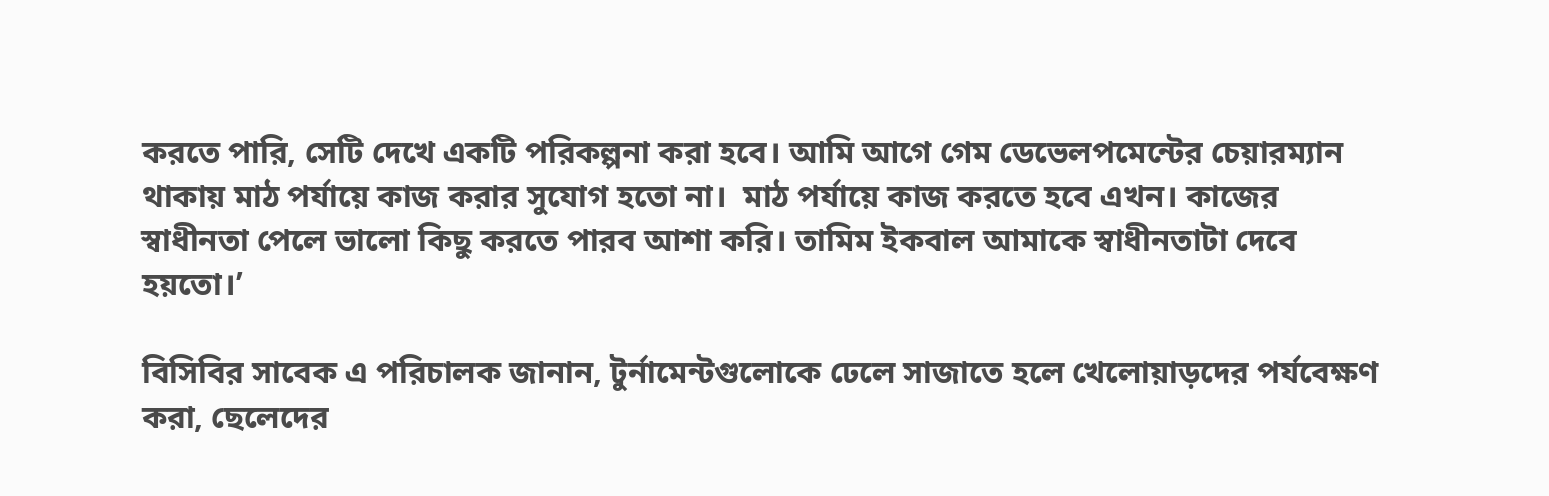করতে পারি, সেটি দেখে একটি পরিকল্পনা করা হবে। আমি আগে গেম ডেভেলপমেন্টের চেয়ারম্যান থাকায় মাঠ পর্যায়ে কাজ করার সুযোগ হতো না।  মাঠ পর্যায়ে কাজ করতে হবে এখন। কাজের স্বাধীনতা পেলে ভালো কিছু করতে পারব আশা করি। তামিম ইকবাল আমাকে স্বাধীনতাটা দেবে হয়তো।’

বিসিবির সাবেক এ পরিচালক জানান, টুর্নামেন্টগুলোকে ঢেলে সাজাতে হলে খেলোয়াড়দের পর্যবেক্ষণ করা, ছেলেদের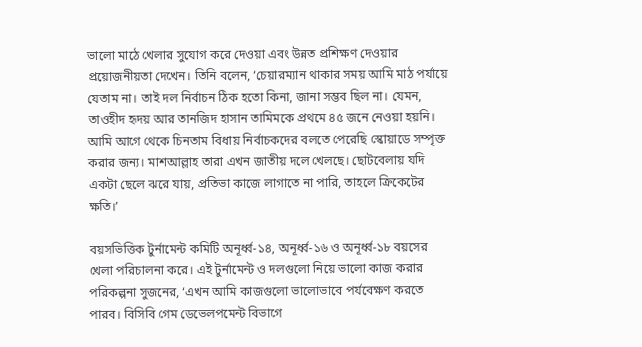ভালো মাঠে খেলার সুযোগ করে দেওয়া এবং উন্নত প্রশিক্ষণ দেওয়ার প্রয়োজনীয়তা দেখেন। তিনি বলেন, ‘চেয়ারম্যান থাকার সময় আমি মাঠ পর্যায়ে যেতাম না। তাই দল নির্বাচন ঠিক হতো কিনা, জানা সম্ভব ছিল না। যেমন, তাওহীদ হৃদয় আর তানজিদ হাসান তামিমকে প্রথমে ৪৫ জনে নেওয়া হয়নি। আমি আগে থেকে চিনতাম বিধায় নির্বাচকদের বলতে পেরেছি স্কোয়াডে সম্পৃক্ত করার জন্য। মাশআল্লাহ তারা এখন জাতীয় দলে খেলছে। ছোটবেলায় যদি একটা ছেলে ঝরে যায়, প্রতিভা কাজে লাগাতে না পারি, তাহলে ক্রিকেটের ক্ষতি।’

বয়সভিত্তিক টুর্নামেন্ট কমিটি অনূর্ধ্ব-১৪, অনূর্ধ্ব-১৬ ও অনূর্ধ্ব-১৮ বয়সের খেলা পরিচালনা করে। এই টুর্নামেন্ট ও দলগুলো নিয়ে ভালো কাজ করার পরিকল্পনা সুজনের, ‘এখন আমি কাজগুলো ভালোভাবে পর্যবেক্ষণ করতে পারব। বিসিবি গেম ডেভেলপমেন্ট বিভাগে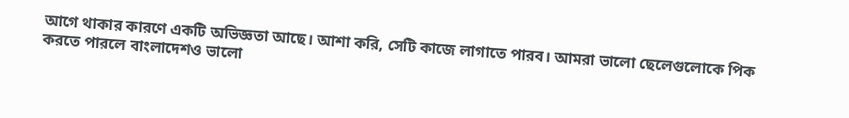আগে থাকার কারণে একটি অভিজ্ঞতা আছে। আশা করি, সেটি কাজে লাগাতে পারব। আমরা ভালো ছেলেগুলোকে পিক করতে পারলে বাংলাদেশও ভালো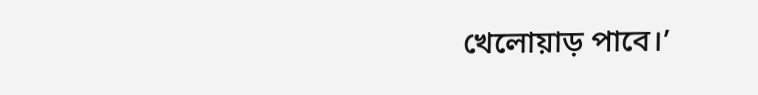খেলোয়াড় পাবে।’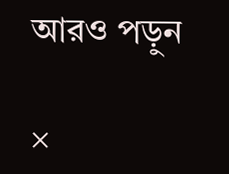আরও পড়ুন

×